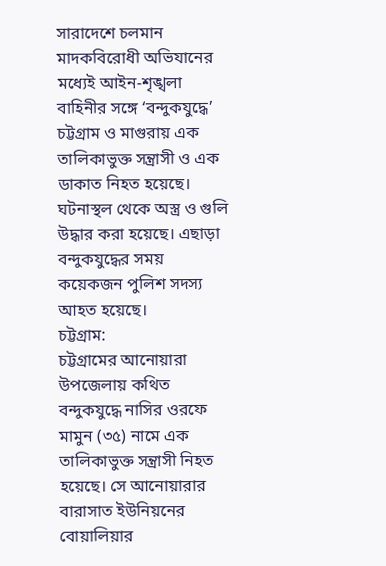সারাদেশে চলমান মাদকবিরোধী অভিযানের মধ্যেই আইন-শৃঙ্খলা বাহিনীর সঙ্গে ‘বন্দুকযুদ্ধে’ চট্টগ্রাম ও মাগুরায় এক তালিকাভুক্ত সন্ত্রাসী ও এক ডাকাত নিহত হয়েছে।
ঘটনাস্থল থেকে অস্ত্র ও গুলি উদ্ধার করা হয়েছে। এছাড়া বন্দুকযুদ্ধের সময় কয়েকজন পুলিশ সদস্য আহত হয়েছে।
চট্টগ্রাম:
চট্টগ্রামের আনোয়ারা উপজেলায় কথিত বন্দুকযুদ্ধে নাসির ওরফে মামুন (৩৫) নামে এক তালিকাভুক্ত সন্ত্রাসী নিহত হয়েছে। সে আনোয়ারার বারাসাত ইউনিয়নের বোয়ালিয়ার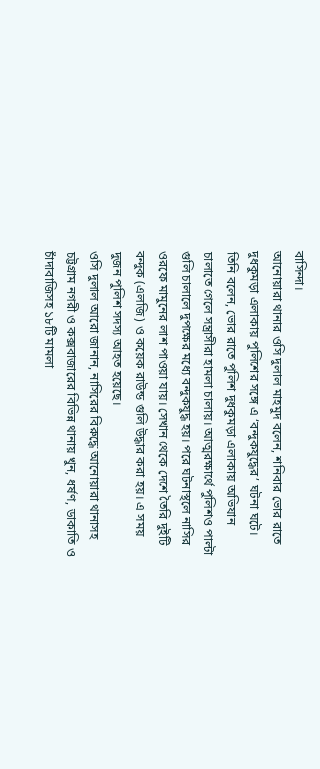বাসিন্দা।
আনোয়ারা থানার ওসি দুলাল মাহমুদ বলেন, শনিবার ভোর রাতে দুধকুমড়া এলাকায় পুলিশের সঙ্গে এ ‘বন্দুকযুদ্ধের’ ঘটনা ঘটে।
তিনি বলেন, ভোর রাতে পুলিশ দুধকুমড়া এলাকায় অভিযান চালাতে গেলে সন্ত্রাসীরা হামলা চালায়। আত্মরক্ষার্থে পুলিশও পাল্টা গুলি চালালে দুপক্ষের মধ্যে বন্দুকযুদ্ধ হয়। পরে ঘটনাস্থলে নাসির ওরফে মামুনের লাশ পাওয়া যায়। সেখান থেকে দেশে তৈরি দুইটি বন্দুক (এলজি) ও কয়েক রাউন্ড গুলি উদ্ধার করা হয়। এ সময় দুজন পুলিশ সদস্য আহত হয়েছে।
ওসি দুলাল আরো জানান, নাসিরের বিরুদ্ধে আনোয়ারা থানাসহ চট্টগ্রাম নগরী ও কক্সবাজারের বিভিন্ন থানায় খুন, ধর্ষণ, ডাকাতি ও চাঁদাবাজিসহ ১৮টি মামলা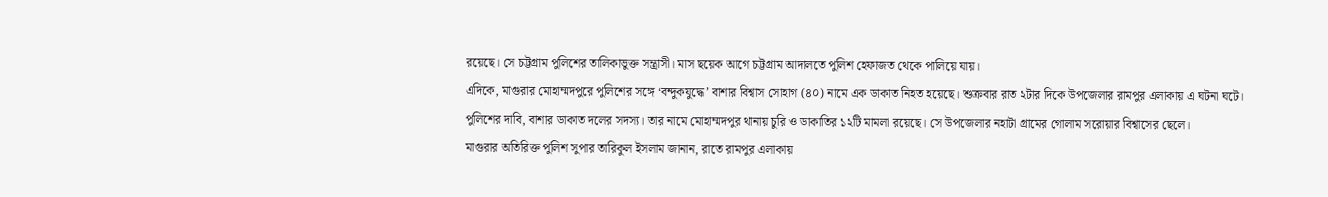রয়েছে। সে চট্টগ্রাম পুলিশের তালিকাভুক্ত সন্ত্রাসী। মাস ছয়েক আগে চট্টগ্রাম আদালতে পুলিশ হেফাজত থেকে পালিয়ে যায়।
এদিকে, মাগুরার মোহাম্মদপুরে পুলিশের সঙ্গে ‘বন্দুকযুদ্ধে’ বাশার বিশ্বাস সোহাগ (৪০) নামে এক ডাকাত নিহত হয়েছে। শুক্রবার রাত ২টার দিকে উপজেলার রামপুর এলাকায় এ ঘটনা ঘটে।
পুলিশের দাবি, বাশার ডাকাত দলের সদস্য। তার নামে মোহাম্মদপুর থানায় চুরি ও ডাকাতির ১২টি মামলা রয়েছে। সে উপজেলার নহাটা গ্রামের গোলাম সরোয়ার বিশ্বাসের ছেলে।
মাগুরার অতিরিক্ত পুলিশ সুপার তারিকুল ইসলাম জানান, রাতে রামপুর এলাকায়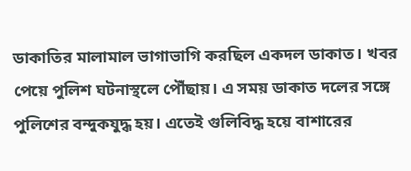ডাকাতির মালামাল ভাগাভাগি করছিল একদল ডাকাত। খবর পেয়ে পুলিশ ঘটনাস্থলে পৌঁছায়। এ সময় ডাকাত দলের সঙ্গে পুলিশের বন্দুকযুদ্ধ হয়। এতেই গুলিবিদ্ধ হয়ে বাশারের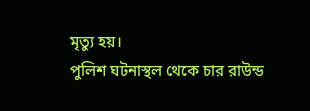মৃত্যু হয়।
পুলিশ ঘটনাস্থল থেকে চার রাউন্ড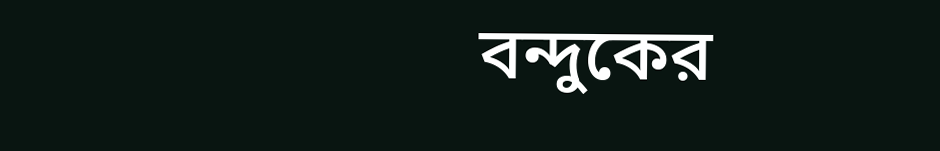বন্দুকের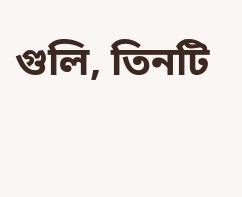গুলি, তিনটি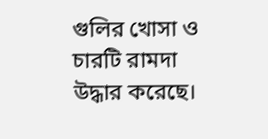গুলির খোসা ও চারটি রামদা উদ্ধার করেছে।